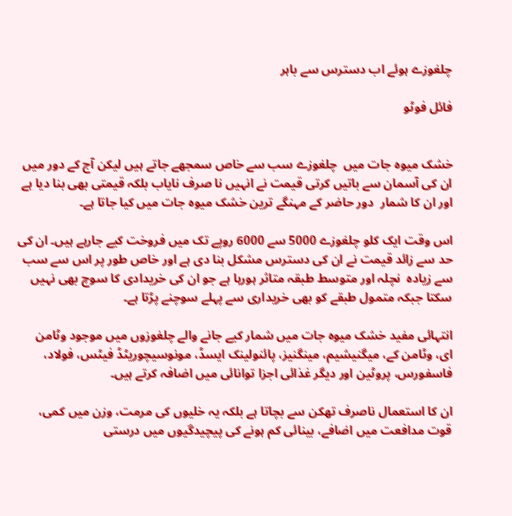چلغوزے ہوئے اب دسترس سے باہر

فائل فوٹو


خشک میوہ جات میں  چلغوزے سب سے خاص سمجھے جاتے ہیں لیکن آج کے دور میں ان کی آسمان سے باتیں کرتی قیمت نے انہیں نا صرف نایاب بلکہ قیمتی بھی بنا دیا ہے اور ان کا شمار  دور حاضر کے مہنگے ترین خشک میوہ جات میں کیا جاتا ہے۔

اس وقت ایک کلو چلغوزے 5000 سے 6000 روپے تک میں فروخت کیے جارہے ہیں۔ ان کی  حد سے زائد قیمت نے ان کی دسترس مشکل بنا دی ہے اور خاص طور پر اس سے سب سے زیادہ  نچلہ اور متوسط طبقہ متاثر ہورہا ہے جو ان کی خریدادی کا سوچ بھی نہیں سکتا جبکہ متمول طبقے کو بھی خریداری سے پہلے سوچنے پڑتا ہے۔

انتہائی مفید خشک میوہ جات میں شمار کیے جانے والے چلغوزوں میں موجود وٹامن ای، وٹامن کے، میگنیشیم، مینگنیز، پائنولینک ایسڈ، مونوسیچوریٹڈ فیٹس، فولاد، فاسفورس، پروٹین اور دیگر غذائی اجزا توانائی میں اضافہ کرتے ہیں۔

ان کا استعمال ناصرف تھکن سے بچاتا ہے بلکہ یہ خلیوں کی مرمت، وزن میں کمی، قوت مدافعت میں اضافے، بینائی کم ہونے کی پیچیدگیوں میں درستی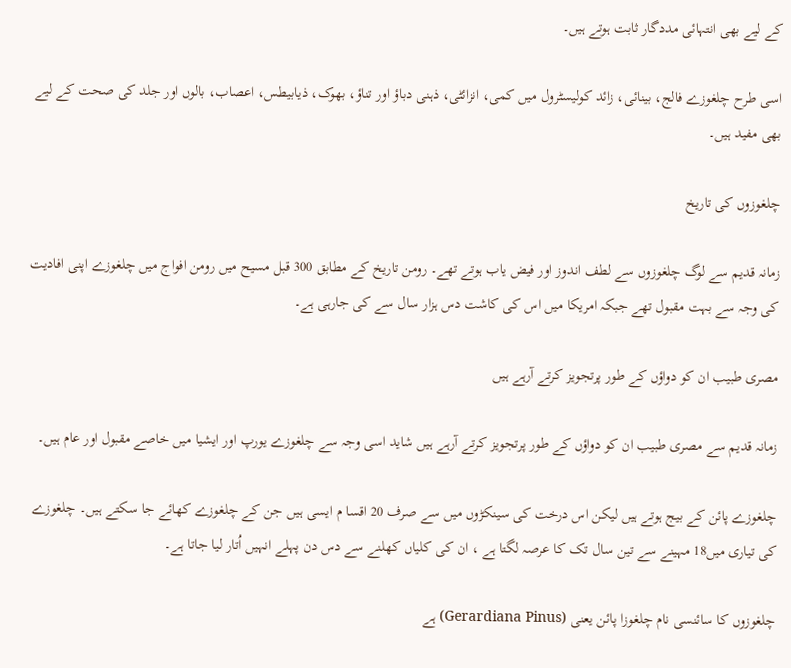کے لیے بھی انتہائی مددگار ثابت ہوتے ہیں۔

اسی طرح چلغوزے فالج، بینائی، زائد کولیسٹرول میں کمی، انزائٹی، ذہنی دباؤ اور تناؤ، بھوک، ذیابیطس، اعصاب، بالوں اور جلد کی صحت کے لیے بھی مفید ہیں۔

چلغوزوں کی تاریخ

زمانہ قدیم سے لوگ چلغوزوں سے لطف اندوز اور فیض یاب ہوتے تھے۔ رومن تاریخ کے مطابق 300 قبل مسیح میں رومن افواج میں چلغوزے اپنی افادیت کی وجہ سے بہت مقبول تھے جبکہ امریکا میں اس کی کاشت دس ہزار سال سے کی جارہی ہے۔

مصری طبیب ان کو دواؤں کے طور پرتجویز کرتے آرہے ہیں

زمانہ قدیم سے مصری طبیب ان کو دواؤں کے طور پرتجویز کرتے آرہے ہیں شاید اسی وجہ سے چلغوزے یورپ اور ایشیا میں خاصے مقبول اور عام ہیں۔

چلغوزے پائن کے بیج ہوتے ہیں لیکن اس درخت کی سینکڑوں میں سے صرف 20 اقسا م ایسی ہیں جن کے چلغوزے کھائے جا سکتے ہیں۔ چلغوزے کی تیاری میں18 مہینے سے تین سال تک کا عرصہ لگتا ہے ، ان کی کلیاں کھلنے سے دس دن پہلے انہیں اُتار لیا جاتا ہے۔

چلغوزوں کا سائنسی نام چلغوزا پائن یعنی (Gerardiana Pinus) ہے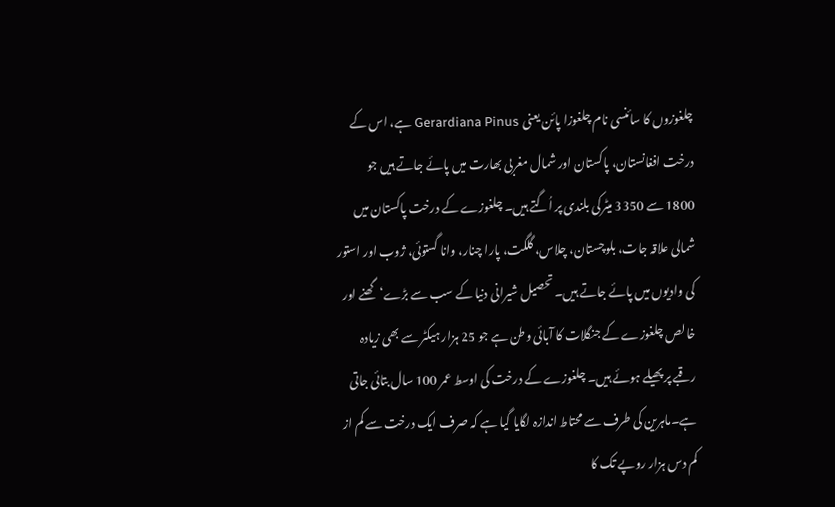چلغوزوں کا سائنسی نام چلغوزا پائن یعنی Gerardiana Pinus ہے، اس کے درخت افغانستان، پاکستان اور شمال مغربی بھارت میں پائے جاتے ہیں جو 1800 سے 3350 میٹرکی بلندی پر اُگتے ہیں۔ چلغوزے کے درخت پاکستان میں شمالی علاقہ جات، بلوچستان، چلاس، گلگت، پارا چنار، وانا گستوئی، ژوب اور استور کی وادیوں میں پائے جاتے ہیں۔ تحصیل شیرانی دنیا کے سب سے بڑے‘ گھنے اور خالص چلغوزے کے جنگلات کا آبائی وطن ہے جو 25 ہزار ہیکٹر سے بھی زیادہ رقبے پر پھیلے ہوئے ہیں۔ چلغوزے کے درخت کی اوسط عمر 100 سال بتائی جاتی ہے۔ماہرین کی طرف سے محتاط اندازہ لگایا گیا ہے کہ صرف ایک درخت سے کم از کم دس ہزار روپے تک کا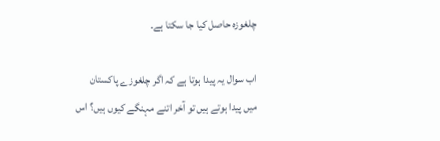چلغوزہ حاصل کیا جا سکتا ہے۔

اب سوال یہ پیدا ہوتا ہے کہ اگر چلغوزے پاکستان میں پیدا ہوتے ہیں تو آخر اتنے مہنگے کیوں ہیں؟ اس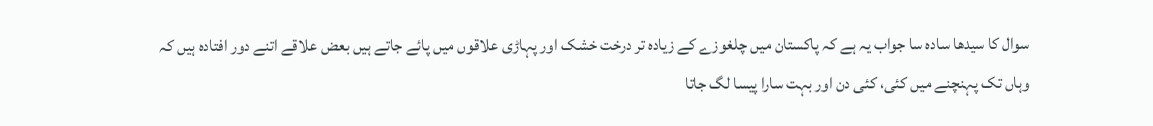سوال کا سیدھا سادہ سا جواب یہ ہے کہ پاکستان میں چلغوزے کے زیادہ تر درخت خشک اور پہاڑی علاقوں میں پائے جاتے ہیں بعض علاقے اتنے دور افتادہ ہیں کہ وہاں تک پہنچنے میں کئی، کئی دن اور بہت سارا پیسا لگ جاتا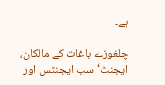ہے۔

چلغوزے باغات کے مالکان، ایجنٹ‘ سب ایجنٹس اور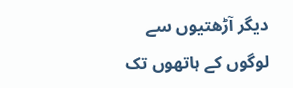دیگر آڑھتیوں سے لوگوں کے ہاتھوں تک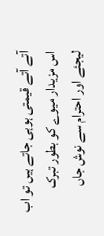آتے آتے قیمتی ہوہی جاتے ہیں تو اب اس مزیدار میوے کو بطور تبرک لیجئے اور احترام سے نوش جاں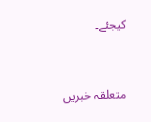کیجئے۔


متعلقہ خبریں